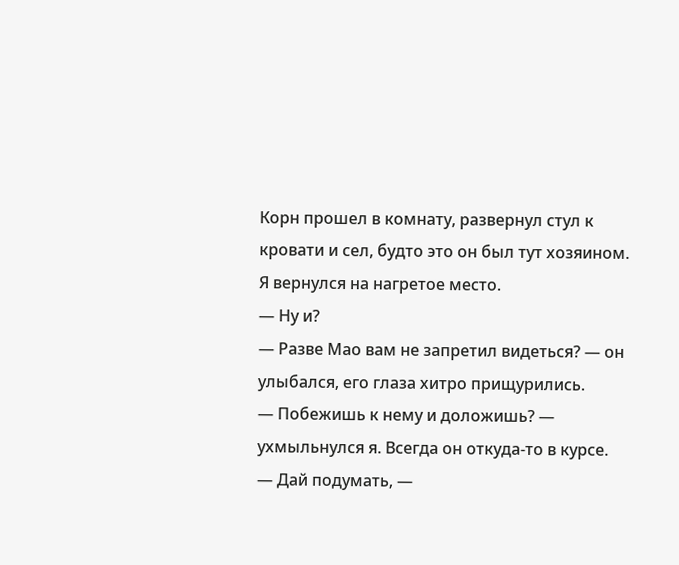Корн прошел в комнату, развернул стул к кровати и сел, будто это он был тут хозяином.
Я вернулся на нагретое место.
— Ну и?
— Разве Мао вам не запретил видеться? — он улыбался, его глаза хитро прищурились.
— Побежишь к нему и доложишь? — ухмыльнулся я. Всегда он откуда-то в курсе.
— Дай подумать, —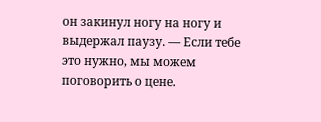он закинул ногу на ногу и выдержал паузу. — Если тебе это нужно, мы можем поговорить о цене.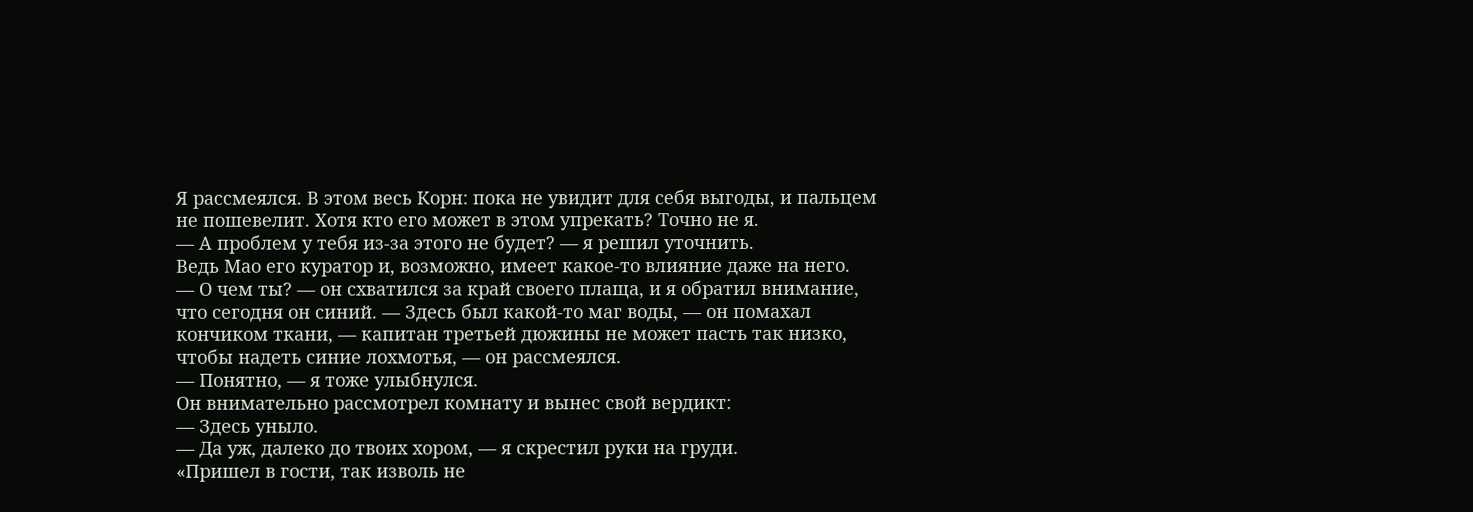Я рассмеялся. В этом весь Корн: пока не увидит для себя выгоды, и пальцем не пошевелит. Хотя кто его может в этом упрекать? Точно не я.
— А проблем у тебя из-за этого не будет? — я решил уточнить.
Ведь Мао его куратор и, возможно, имеет какое-то влияние даже на него.
— О чем ты? — он схватился за край своего плаща, и я обратил внимание, что сегодня он синий. — Здесь был какой-то маг воды, — он помахал кончиком ткани, — капитан третьей дюжины не может пасть так низко, чтобы надеть синие лохмотья, — он рассмеялся.
— Понятно, — я тоже улыбнулся.
Он внимательно рассмотрел комнату и вынес свой вердикт:
— Здесь уныло.
— Да уж, далеко до твоих хором, — я скрестил руки на груди.
«Пришел в гости, так изволь не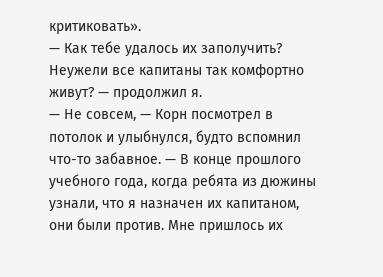критиковать».
— Как тебе удалось их заполучить? Неужели все капитаны так комфортно живут? — продолжил я.
— Не совсем, — Корн посмотрел в потолок и улыбнулся, будто вспомнил что-то забавное. — В конце прошлого учебного года, когда ребята из дюжины узнали, что я назначен их капитаном, они были против. Мне пришлось их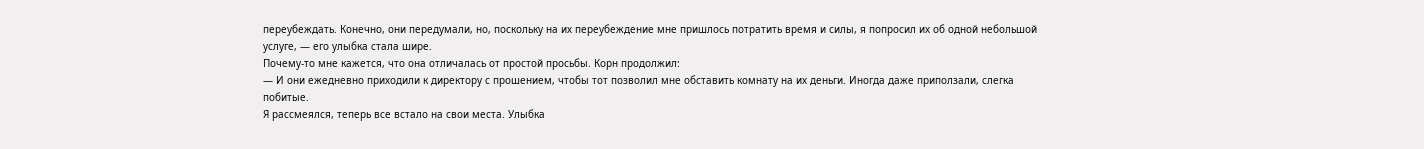переубеждать. Конечно, они передумали, но, поскольку на их переубеждение мне пришлось потратить время и силы, я попросил их об одной небольшой услуге, — его улыбка стала шире.
Почему-то мне кажется, что она отличалась от простой просьбы. Корн продолжил:
— И они ежедневно приходили к директору с прошением, чтобы тот позволил мне обставить комнату на их деньги. Иногда даже приползали, слегка побитые.
Я рассмеялся, теперь все встало на свои места. Улыбка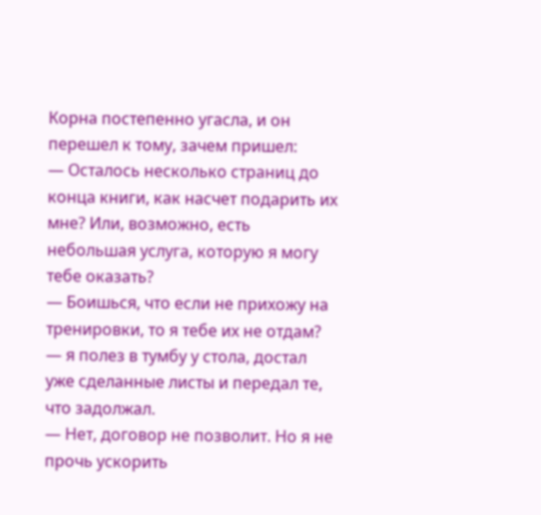Корна постепенно угасла, и он перешел к тому, зачем пришел:
— Осталось несколько страниц до конца книги, как насчет подарить их мне? Или, возможно, есть небольшая услуга, которую я могу тебе оказать?
— Боишься, что если не прихожу на тренировки, то я тебе их не отдам? — я полез в тумбу у стола, достал уже сделанные листы и передал те, что задолжал.
— Нет, договор не позволит. Но я не прочь ускорить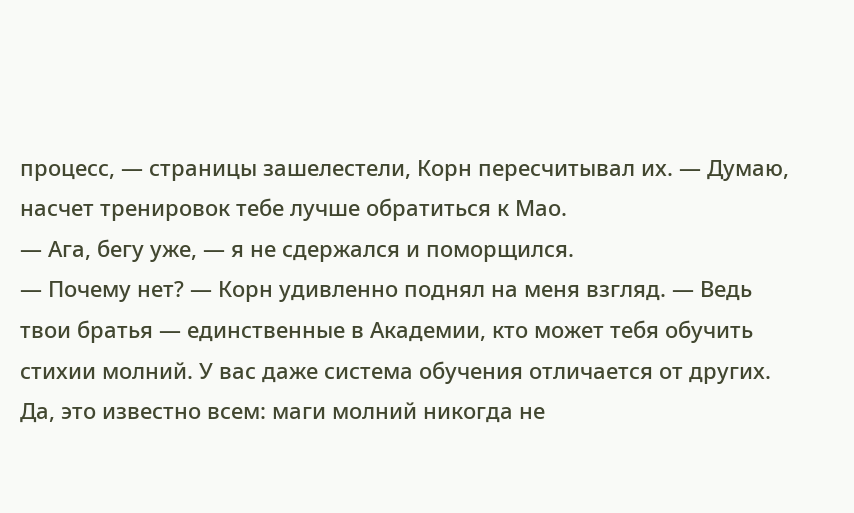процесс, — страницы зашелестели, Корн пересчитывал их. — Думаю, насчет тренировок тебе лучше обратиться к Мао.
— Ага, бегу уже, — я не сдержался и поморщился.
— Почему нет? — Корн удивленно поднял на меня взгляд. — Ведь твои братья — единственные в Академии, кто может тебя обучить стихии молний. У вас даже система обучения отличается от других.
Да, это известно всем: маги молний никогда не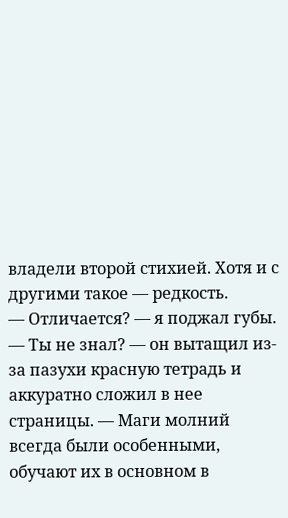владели второй стихией. Хотя и с другими такое — редкость.
— Отличается? — я поджал губы.
— Ты не знал? — он вытащил из-за пазухи красную тетрадь и аккуратно сложил в нее страницы. — Маги молний всегда были особенными, обучают их в основном в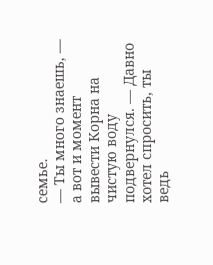семье.
— Ты много знаешь, — а вот и момент вывести Корна на чистую воду подвернулся. — Давно хотел спросить, ты ведь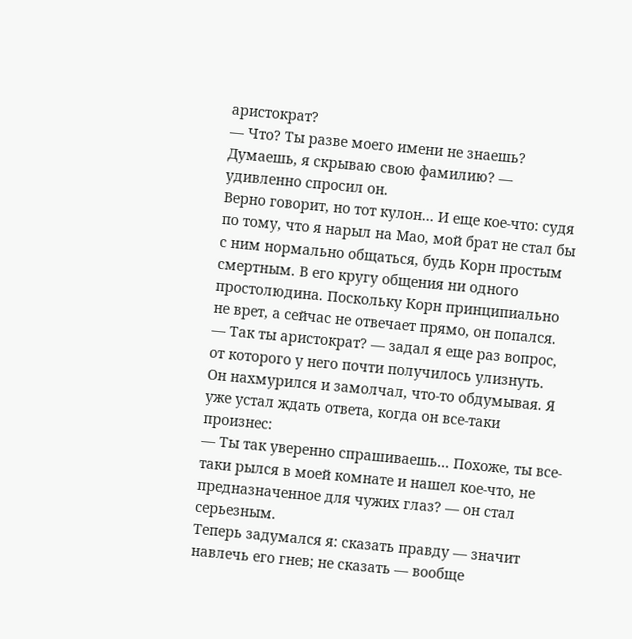аристократ?
— Что? Ты разве моего имени не знаешь? Думаешь, я скрываю свою фамилию? — удивленно спросил он.
Верно говорит, но тот кулон… И еще кое-что: судя по тому, что я нарыл на Мао, мой брат не стал бы с ним нормально общаться, будь Корн простым смертным. В его кругу общения ни одного простолюдина. Поскольку Корн принципиально не врет, а сейчас не отвечает прямо, он попался.
— Так ты аристократ? — задал я еще раз вопрос, от которого у него почти получилось улизнуть.
Он нахмурился и замолчал, что-то обдумывая. Я уже устал ждать ответа, когда он все-таки произнес:
— Ты так уверенно спрашиваешь… Похоже, ты все-таки рылся в моей комнате и нашел кое-что, не предназначенное для чужих глаз? — он стал серьезным.
Теперь задумался я: сказать правду — значит навлечь его гнев; не сказать — вообще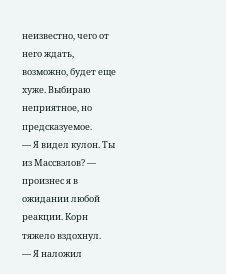неизвестно, чего от него ждать, возможно, будет еще хуже. Выбираю неприятное, но предсказуемое.
— Я видел кулон. Ты из Массвэлов? — произнес я в ожидании любой реакции. Корн тяжело вздохнул.
— Я наложил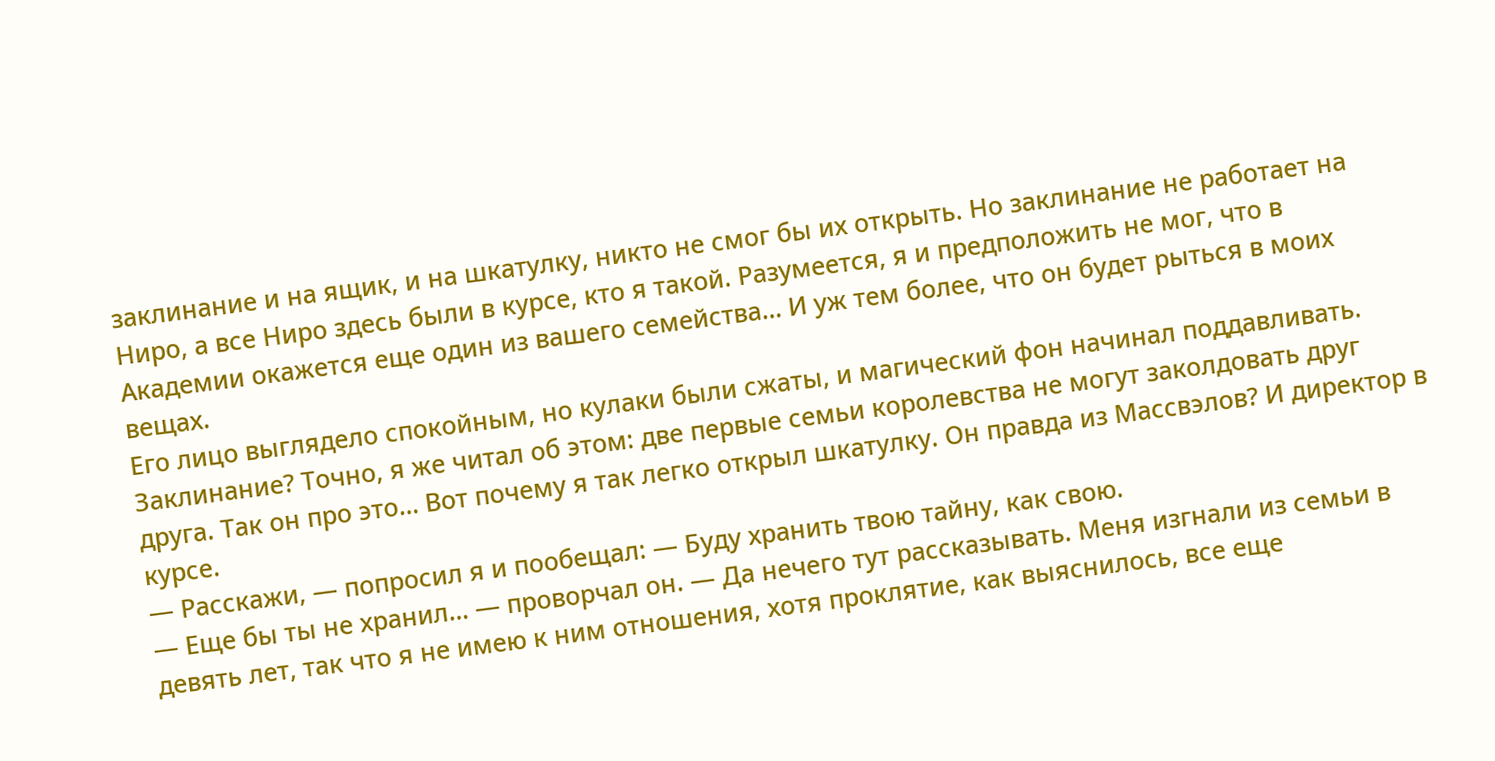заклинание и на ящик, и на шкатулку, никто не смог бы их открыть. Но заклинание не работает на Ниро, а все Ниро здесь были в курсе, кто я такой. Разумеется, я и предположить не мог, что в Академии окажется еще один из вашего семейства… И уж тем более, что он будет рыться в моих вещах.
Его лицо выглядело спокойным, но кулаки были сжаты, и магический фон начинал поддавливать.
Заклинание? Точно, я же читал об этом: две первые семьи королевства не могут заколдовать друг друга. Так он про это… Вот почему я так легко открыл шкатулку. Он правда из Массвэлов? И директор в курсе.
— Расскажи, — попросил я и пообещал: — Буду хранить твою тайну, как свою.
— Еще бы ты не хранил… — проворчал он. — Да нечего тут рассказывать. Меня изгнали из семьи в девять лет, так что я не имею к ним отношения, хотя проклятие, как выяснилось, все еще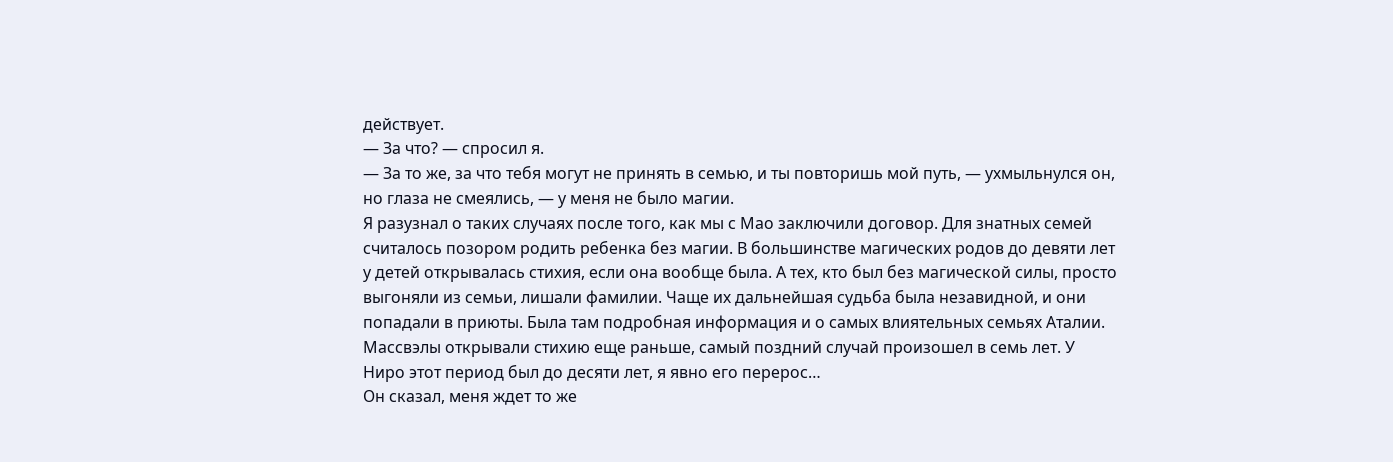действует.
— За что? — спросил я.
— За то же, за что тебя могут не принять в семью, и ты повторишь мой путь, — ухмыльнулся он, но глаза не смеялись, — у меня не было магии.
Я разузнал о таких случаях после того, как мы с Мао заключили договор. Для знатных семей считалось позором родить ребенка без магии. В большинстве магических родов до девяти лет у детей открывалась стихия, если она вообще была. А тех, кто был без магической силы, просто выгоняли из семьи, лишали фамилии. Чаще их дальнейшая судьба была незавидной, и они попадали в приюты. Была там подробная информация и о самых влиятельных семьях Аталии. Массвэлы открывали стихию еще раньше, самый поздний случай произошел в семь лет. У Ниро этот период был до десяти лет, я явно его перерос…
Он сказал, меня ждет то же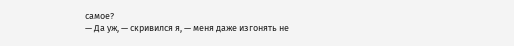самое?
— Да уж, — скривился я, — меня даже изгонять не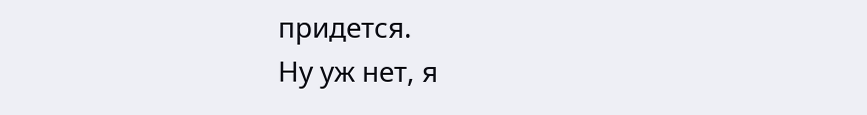придется.
Ну уж нет, я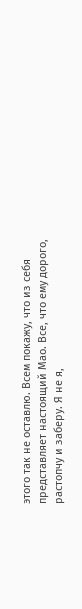этого так не оставлю. Всем покажу, что из себя представляет настоящий Мао. Все, что ему дорого, растопчу и заберу. Я не я,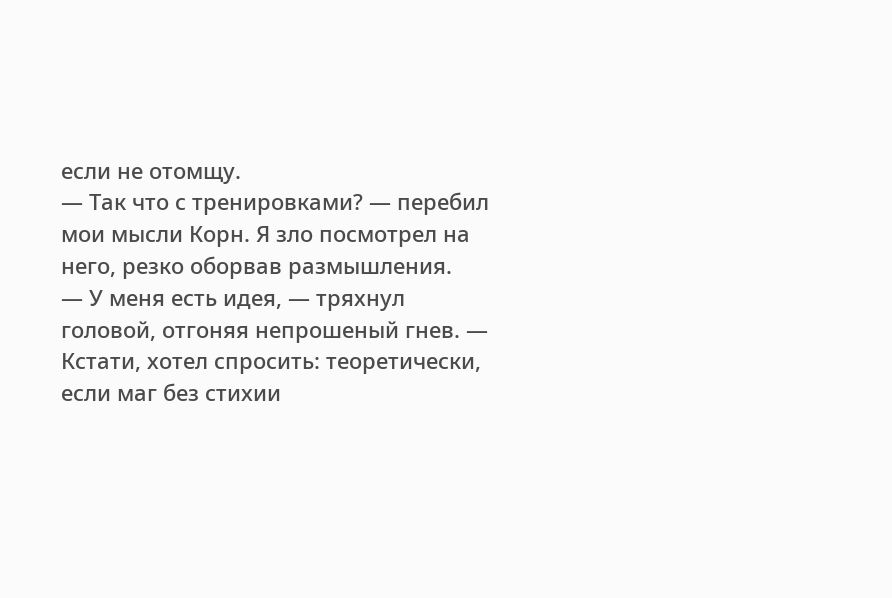если не отомщу.
— Так что с тренировками? — перебил мои мысли Корн. Я зло посмотрел на него, резко оборвав размышления.
— У меня есть идея, — тряхнул головой, отгоняя непрошеный гнев. — Кстати, хотел спросить: теоретически, если маг без стихии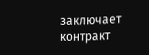заключает контракт